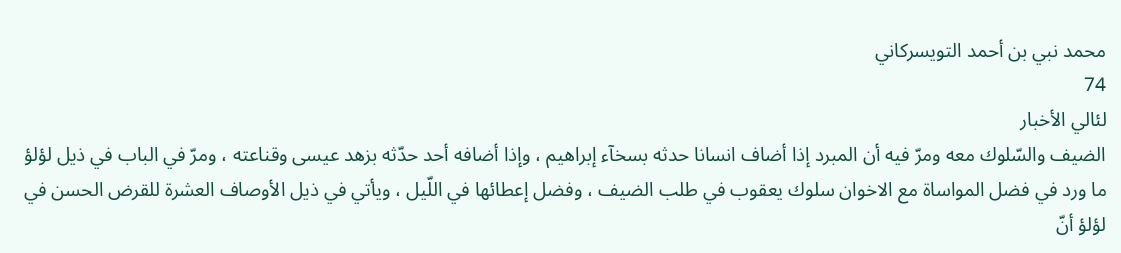محمد نبي بن أحمد التويسركاني
74
لئالي الأخبار
الضيف والسّلوك معه ومرّ فيه أن المبرد إذا أضاف انسانا حدثه بسخآء إبراهيم ، وإذا أضافه أحد حدّثه بزهد عيسى وقناعته ، ومرّ في الباب في ذيل لؤلؤ ما ورد في فضل المواساة مع الاخوان سلوك يعقوب في طلب الضيف ، وفضل إعطائها في اللّيل ، ويأتي في ذيل الأوصاف العشرة للقرض الحسن في لؤلؤ أنّ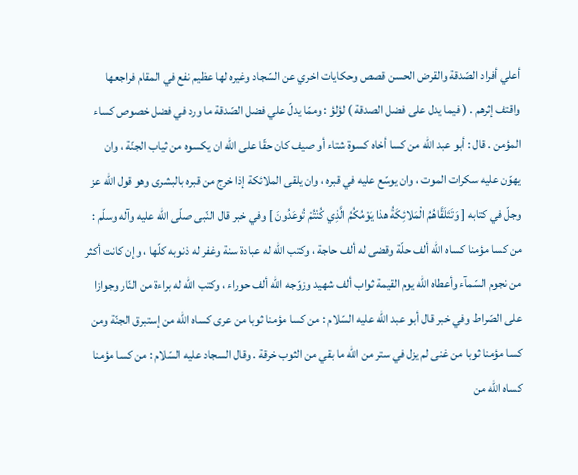أعلي أفراد الصّدقة والقرض الحسن قصص وحكايات اخري عن السّجاد وغيره لها عظيم نفع في المقام فراجعها واقتف إثرهم . ( فيما يدل على فضل الصدقة ) لؤلؤ : وممّا يدلّ علي فضل الصّدقة ما ورد في فضل خصوص كساء المؤمن . قال : أبو عبد اللّه من كسا أخاه كسوة شتاء أو صيف كان حقّا على اللّه ان يكسوه من ثياب الجنّة ، وان يهوّن عليه سكرات الموت ، وان يوسّع عليه في قبره ، وان يلقى الملائكة إذا خرج من قبره بالبشرى وهو قول اللّه عز وجلّ في كتابه [ وَتَتَلَقَّاهُمُ الْمَلائِكَةُ هذا يَوْمُكُمُ الَّذِي كُنْتُمْ تُوعَدُونَ ] وفي خبر قال النّبى صلّى اللّه عليه وآله وسلّم : من كسا مؤمنا كساه اللّه ألف حلّة وقضى له ألف حاجة ، وكتب اللّه له عبادة سنة وغفر له ذنوبه كلّها ، وإن كانت أكثر من نجوم السّمآء وأعطاه اللّه يوم القيمة ثواب ألف شهيد وزوّجه اللّه ألف حوراء ، وكتب اللّه له براءة من النّار وجوازا على الصّراط وفي خبر قال أبو عبد اللّه عليه السّلام : من كسا مؤمنا ثوبا من عرى كساه اللّه من إستبرق الجنّة ومن كسا مؤمنا ثوبا من غنى لم يزل في ستر من اللّه ما بقي من الثوب خرقة . وقال السجاد عليه السّلام : من كسا مؤمنا كساه اللّه من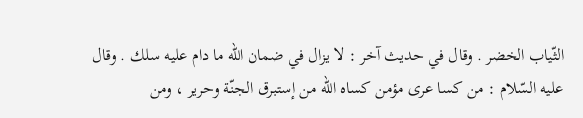الثّياب الخضر . وقال في حديث آخر : لا يزال في ضمان اللّه ما دام عليه سلك . وقال عليه السّلام : من كسا عرى مؤمن كساه اللّه من إستبرق الجنّة وحرير ، ومن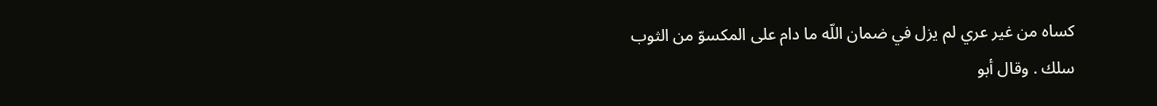كساه من غير عري لم يزل في ضمان اللّه ما دام على المكسوّ من الثوب سلك . وقال أبو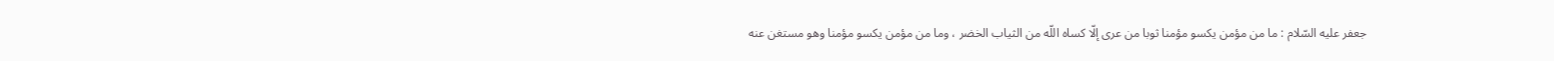جعفر عليه السّلام : ما من مؤمن يكسو مؤمنا ثوبا من عرى إلّا كساه اللّه من الثياب الخضر ، وما من مؤمن يكسو مؤمنا وهو مستغن عنه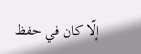إلّا كان في حفظ